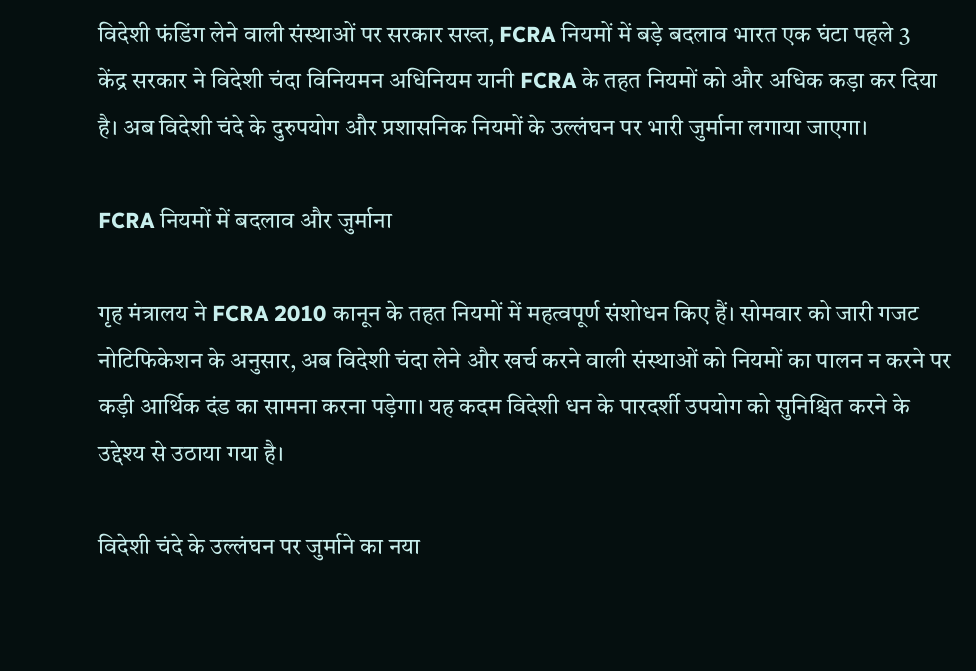विदेशी फंडिंग लेने वाली संस्थाओं पर सरकार सख्त, FCRA नियमों में बड़े बदलाव भारत एक घंटा पहले 3
केंद्र सरकार ने विदेशी चंदा विनियमन अधिनियम यानी FCRA के तहत नियमों को और अधिक कड़ा कर दिया है। अब विदेशी चंदे के दुरुपयोग और प्रशासनिक नियमों के उल्लंघन पर भारी जुर्माना लगाया जाएगा।

FCRA नियमों में बदलाव और जुर्माना

गृह मंत्रालय ने FCRA 2010 कानून के तहत नियमों में महत्वपूर्ण संशोधन किए हैं। सोमवार को जारी गजट नोटिफिकेशन के अनुसार, अब विदेशी चंदा लेने और खर्च करने वाली संस्थाओं को नियमों का पालन न करने पर कड़ी आर्थिक दंड का सामना करना पड़ेगा। यह कदम विदेशी धन के पारदर्शी उपयोग को सुनिश्चित करने के उद्देश्य से उठाया गया है।

विदेशी चंदे के उल्लंघन पर जुर्माने का नया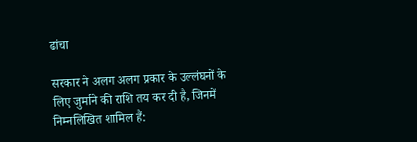ढांचा

सरकार ने अलग अलग प्रकार के उल्लंघनों के लिए जुर्माने की राशि तय कर दी है, जिनमें निम्नलिखित शामिल हैं: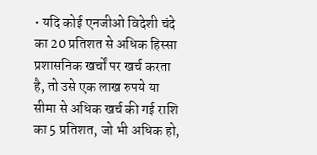• यदि कोई एनजीओ विदेशी चंदे का 20 प्रतिशत से अधिक हिस्सा प्रशासनिक खर्चों पर खर्च करता है, तो उसे एक लाख रुपये या सीमा से अधिक खर्च की गई राशि का 5 प्रतिशत, जो भी अधिक हो,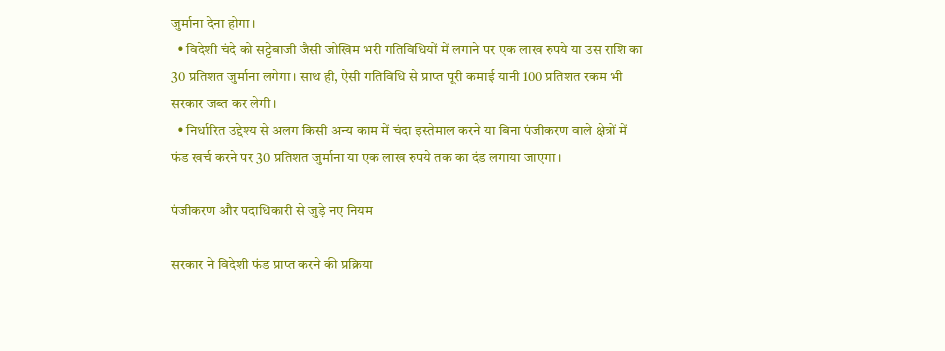जुर्माना देना होगा।
  • विदेशी चंदे को सट्टेबाजी जैसी जोखिम भरी गतिविधियों में लगाने पर एक लाख रुपये या उस राशि का 30 प्रतिशत जुर्माना लगेगा। साथ ही, ऐसी गतिविधि से प्राप्त पूरी कमाई यानी 100 प्रतिशत रकम भी सरकार जब्त कर लेगी।
  • निर्धारित उद्देश्य से अलग किसी अन्य काम में चंदा इस्तेमाल करने या बिना पंजीकरण वाले क्षेत्रों में फंड खर्च करने पर 30 प्रतिशत जुर्माना या एक लाख रुपये तक का दंड लगाया जाएगा।

पंजीकरण और पदाधिकारी से जुड़े नए नियम

सरकार ने विदेशी फंड प्राप्त करने की प्रक्रिया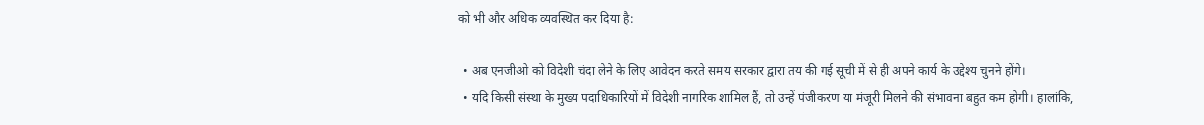को भी और अधिक व्यवस्थित कर दिया है:

  • अब एनजीओ को विदेशी चंदा लेने के लिए आवेदन करते समय सरकार द्वारा तय की गई सूची में से ही अपने कार्य के उद्देश्य चुनने होंगे।
  • यदि किसी संस्था के मुख्य पदाधिकारियों में विदेशी नागरिक शामिल हैं, तो उन्हें पंजीकरण या मंजूरी मिलने की संभावना बहुत कम होगी। हालांकि,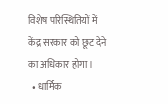विशेष परिस्थितियों में केंद्र सरकार को छूट देने का अधिकार होगा।
  • धार्मिक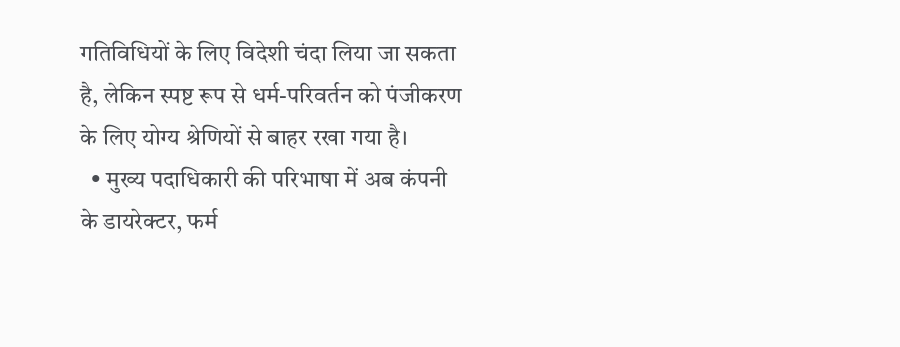गतिविधियों के लिए विदेशी चंदा लिया जा सकता है, लेकिन स्पष्ट रूप से धर्म-परिवर्तन को पंजीकरण के लिए योग्य श्रेणियों से बाहर रखा गया है।
  • मुख्य पदाधिकारी की परिभाषा में अब कंपनी के डायरेक्टर, फर्म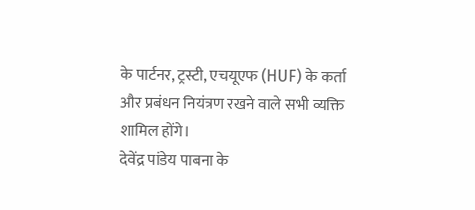के पार्टनर, ट्रस्टी, एचयूएफ (HUF) के कर्ता और प्रबंधन नियंत्रण रखने वाले सभी व्यक्ति शामिल होंगे।
देवेंद्र पांडेय पाबना के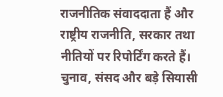राजनीतिक संवाददाता हैं और राष्ट्रीय राजनीति, सरकार तथा नीतियों पर रिपोर्टिंग करते हैं। चुनाव, संसद और बड़े सियासी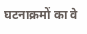घटनाक्रमों का वे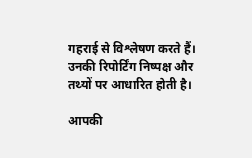गहराई से विश्लेषण करते हैं। उनकी रिपोर्टिंग निष्पक्ष और तथ्यों पर आधारित होती है।

आपकी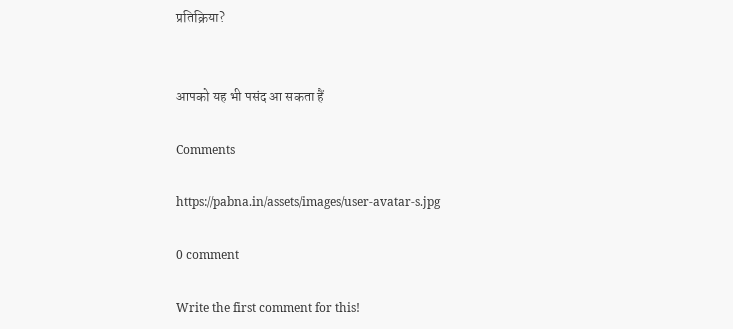प्रतिक्रिया?


आपको यह भी पसंद आ सकता हैं

Comments

https://pabna.in/assets/images/user-avatar-s.jpg

0 comment

Write the first comment for this!